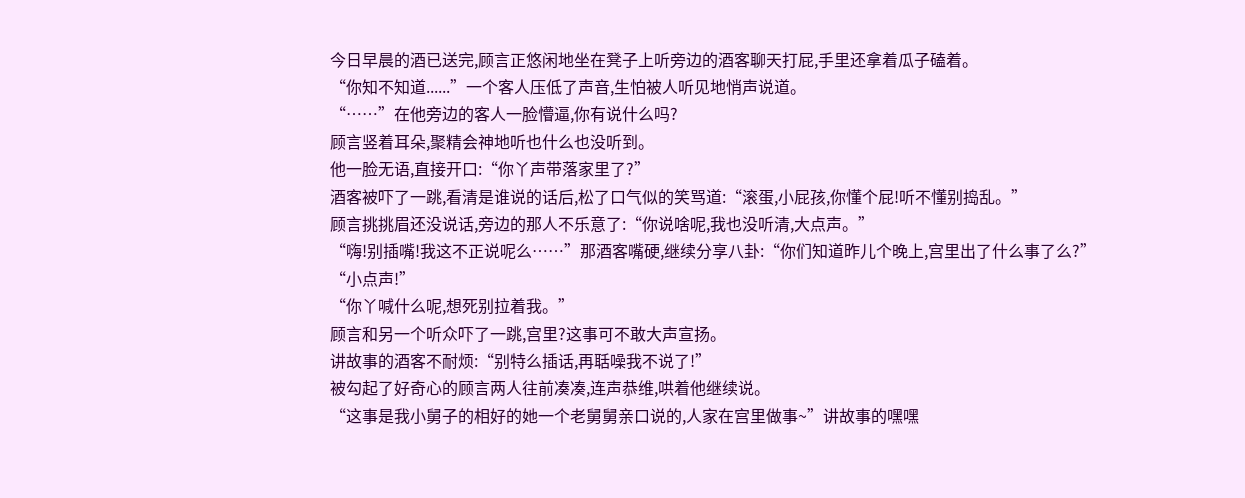今日早晨的酒已送完,顾言正悠闲地坐在凳子上听旁边的酒客聊天打屁,手里还拿着瓜子磕着。
“你知不知道......”一个客人压低了声音,生怕被人听见地悄声说道。
“……”在他旁边的客人一脸懵逼,你有说什么吗?
顾言竖着耳朵,聚精会神地听也什么也没听到。
他一脸无语,直接开口:“你丫声带落家里了?”
酒客被吓了一跳,看清是谁说的话后,松了口气似的笑骂道:“滚蛋,小屁孩,你懂个屁!听不懂别捣乱。”
顾言挑挑眉还没说话,旁边的那人不乐意了:“你说啥呢,我也没听清,大点声。”
“嗨!别插嘴!我这不正说呢么……”那酒客嘴硬,继续分享八卦:“你们知道昨儿个晚上,宫里出了什么事了么?”
“小点声!”
“你丫喊什么呢,想死别拉着我。”
顾言和另一个听众吓了一跳,宫里?这事可不敢大声宣扬。
讲故事的酒客不耐烦:“别特么插话,再聒噪我不说了!”
被勾起了好奇心的顾言两人往前凑凑,连声恭维,哄着他继续说。
“这事是我小舅子的相好的她一个老舅舅亲口说的,人家在宫里做事~”讲故事的嘿嘿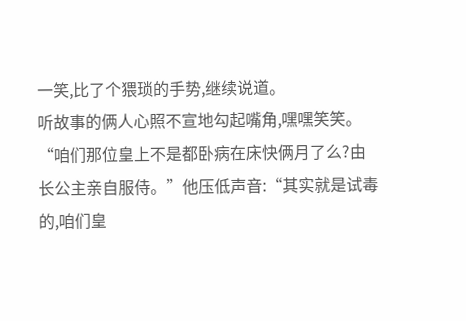一笑,比了个猥琐的手势,继续说道。
听故事的俩人心照不宣地勾起嘴角,嘿嘿笑笑。
“咱们那位皇上不是都卧病在床快俩月了么?由长公主亲自服侍。”他压低声音:“其实就是试毒的,咱们皇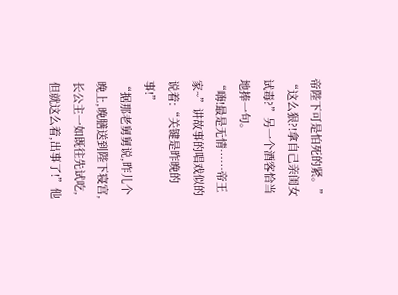帝陛下可是怕死的紧。”
“这么狠?!拿自己亲闺女试毒?”另一个酒客恰当地捧一句。
“嗨!最是无情……帝王家~”讲故事的唱戏似的说着:“关键是昨晚的事!”
“据那老舅舅说,昨儿个晚上,晚膳送到陛下寝宫,长公主一如既往先试吃,但就这么着,出事了!”他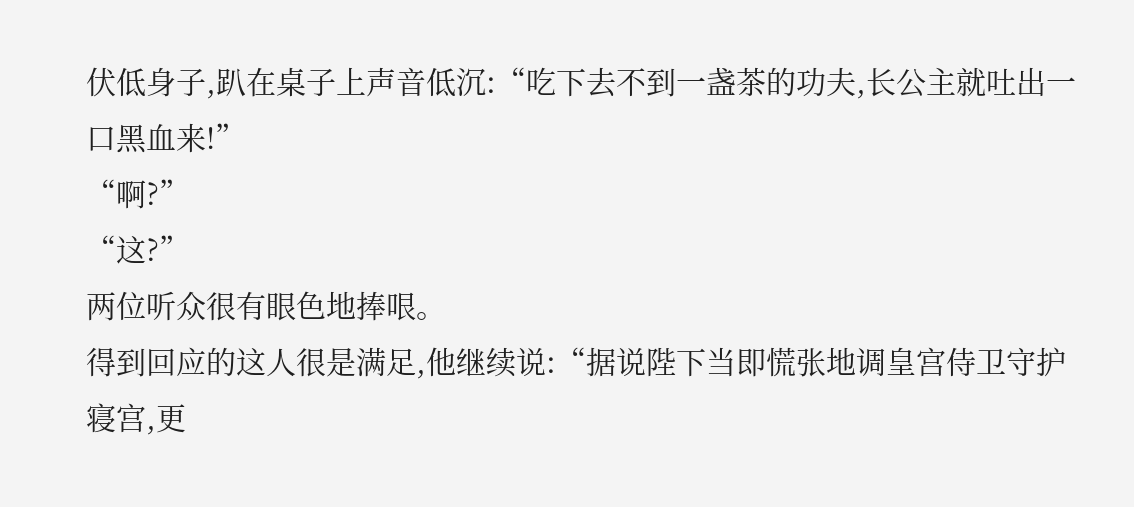伏低身子,趴在桌子上声音低沉:“吃下去不到一盏茶的功夫,长公主就吐出一口黑血来!”
“啊?”
“这?”
两位听众很有眼色地捧哏。
得到回应的这人很是满足,他继续说:“据说陛下当即慌张地调皇宫侍卫守护寝宫,更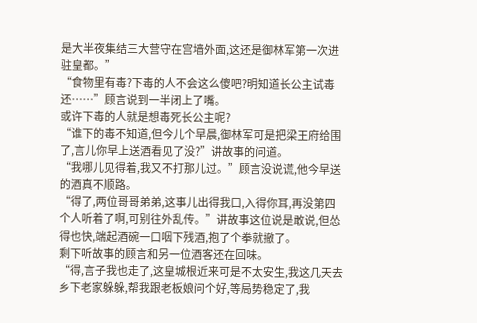是大半夜集结三大营守在宫墙外面,这还是御林军第一次进驻皇都。”
“食物里有毒?下毒的人不会这么傻吧?明知道长公主试毒还……”顾言说到一半闭上了嘴。
或许下毒的人就是想毒死长公主呢?
“谁下的毒不知道,但今儿个早晨,御林军可是把梁王府给围了,言儿你早上送酒看见了没?”讲故事的问道。
“我哪儿见得着,我又不打那儿过。”顾言没说谎,他今早送的酒真不顺路。
“得了,两位哥哥弟弟,这事儿出得我口,入得你耳,再没第四个人听着了啊,可别往外乱传。”讲故事这位说是敢说,但怂得也快,端起酒碗一口咽下残酒,抱了个拳就撤了。
剩下听故事的顾言和另一位酒客还在回味。
“得,言子我也走了,这皇城根近来可是不太安生,我这几天去乡下老家躲躲,帮我跟老板娘问个好,等局势稳定了,我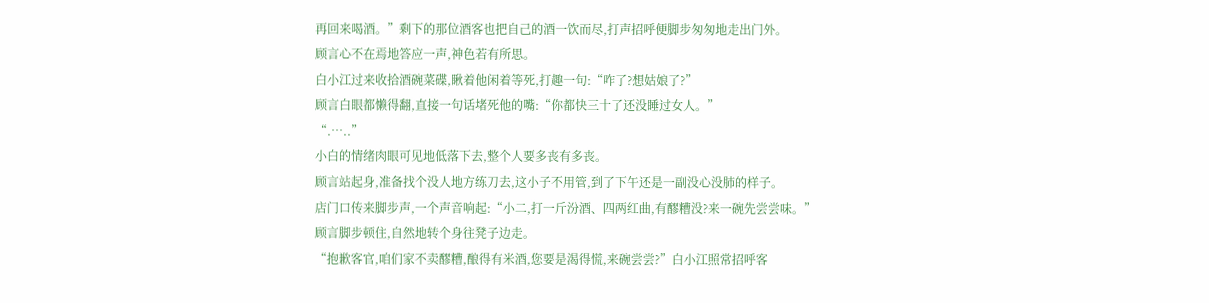再回来喝酒。”剩下的那位酒客也把自己的酒一饮而尽,打声招呼便脚步匆匆地走出门外。
顾言心不在焉地答应一声,神色若有所思。
白小江过来收拾酒碗菜碟,瞅着他闲着等死,打趣一句:“咋了?想姑娘了?”
顾言白眼都懒得翻,直接一句话堵死他的嘴:“你都快三十了还没睡过女人。”
“.…..”
小白的情绪肉眼可见地低落下去,整个人要多丧有多丧。
顾言站起身,准备找个没人地方练刀去,这小子不用管,到了下午还是一副没心没肺的样子。
店门口传来脚步声,一个声音响起:“小二,打一斤汾酒、四两红曲,有醪糟没?来一碗先尝尝味。”
顾言脚步顿住,自然地转个身往凳子边走。
“抱歉客官,咱们家不卖醪糟,酿得有米酒,您要是渴得慌,来碗尝尝?”白小江照常招呼客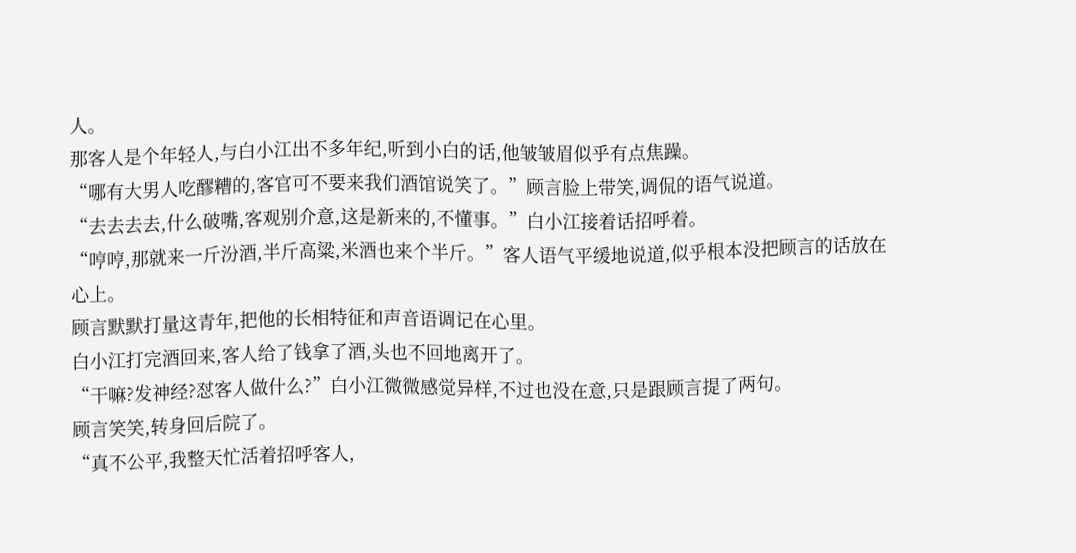人。
那客人是个年轻人,与白小江出不多年纪,听到小白的话,他皱皱眉似乎有点焦躁。
“哪有大男人吃醪糟的,客官可不要来我们酒馆说笑了。”顾言脸上带笑,调侃的语气说道。
“去去去去,什么破嘴,客观别介意,这是新来的,不懂事。”白小江接着话招呼着。
“哼哼,那就来一斤汾酒,半斤高粱,米酒也来个半斤。”客人语气平缓地说道,似乎根本没把顾言的话放在心上。
顾言默默打量这青年,把他的长相特征和声音语调记在心里。
白小江打完酒回来,客人给了钱拿了酒,头也不回地离开了。
“干嘛?发神经?怼客人做什么?”白小江微微感觉异样,不过也没在意,只是跟顾言提了两句。
顾言笑笑,转身回后院了。
“真不公平,我整天忙活着招呼客人,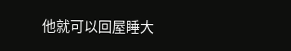他就可以回屋睡大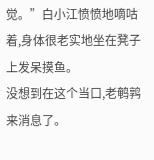觉。”白小江愤愤地嘀咕着,身体很老实地坐在凳子上发呆摸鱼。
没想到在这个当口,老鹌鹑来消息了。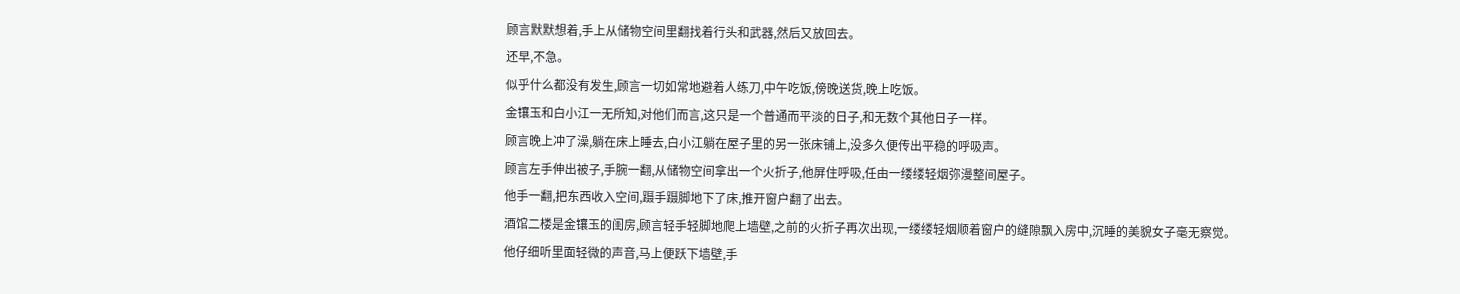顾言默默想着,手上从储物空间里翻找着行头和武器,然后又放回去。
还早,不急。
似乎什么都没有发生,顾言一切如常地避着人练刀,中午吃饭,傍晚送货,晚上吃饭。
金镶玉和白小江一无所知,对他们而言,这只是一个普通而平淡的日子,和无数个其他日子一样。
顾言晚上冲了澡,躺在床上睡去,白小江躺在屋子里的另一张床铺上,没多久便传出平稳的呼吸声。
顾言左手伸出被子,手腕一翻,从储物空间拿出一个火折子,他屏住呼吸,任由一缕缕轻烟弥漫整间屋子。
他手一翻,把东西收入空间,蹑手蹑脚地下了床,推开窗户翻了出去。
酒馆二楼是金镶玉的闺房,顾言轻手轻脚地爬上墙壁,之前的火折子再次出现,一缕缕轻烟顺着窗户的缝隙飘入房中,沉睡的美貌女子毫无察觉。
他仔细听里面轻微的声音,马上便跃下墙壁,手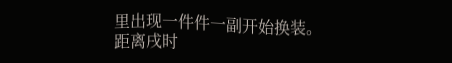里出现一件件一副开始换装。
距离戌时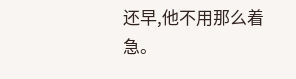还早,他不用那么着急。